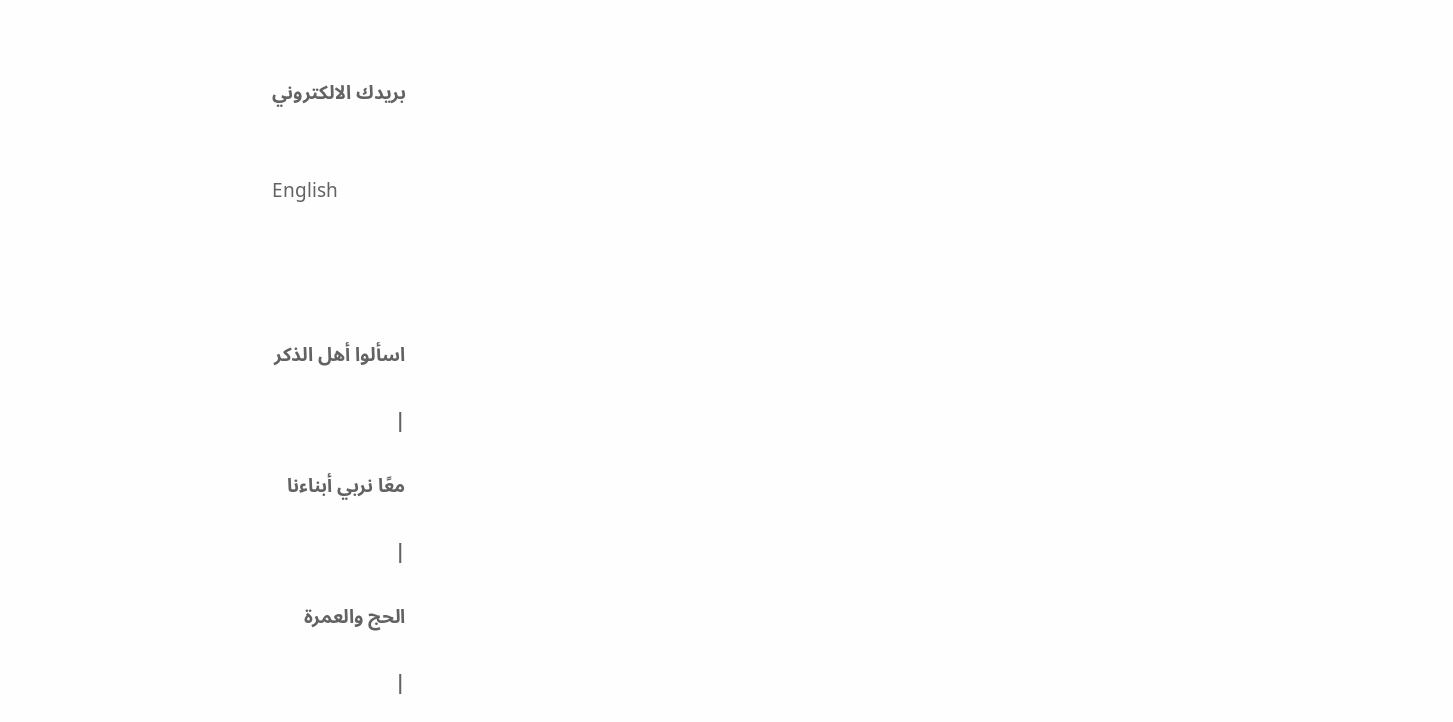بريدك الالكتروني


English




اسألوا أهل الذكر

|

معًا نربي أبناءنا

|

الحج والعمرة

|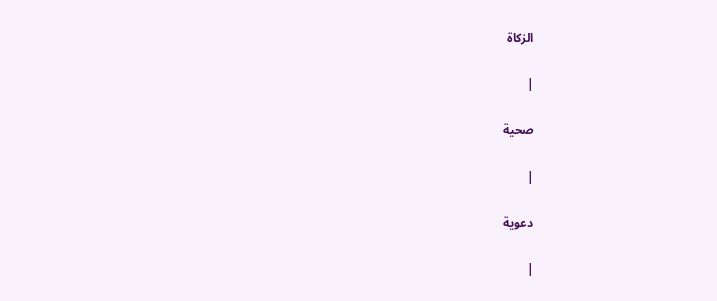الزكاة

|

صحية

|

دعوية

|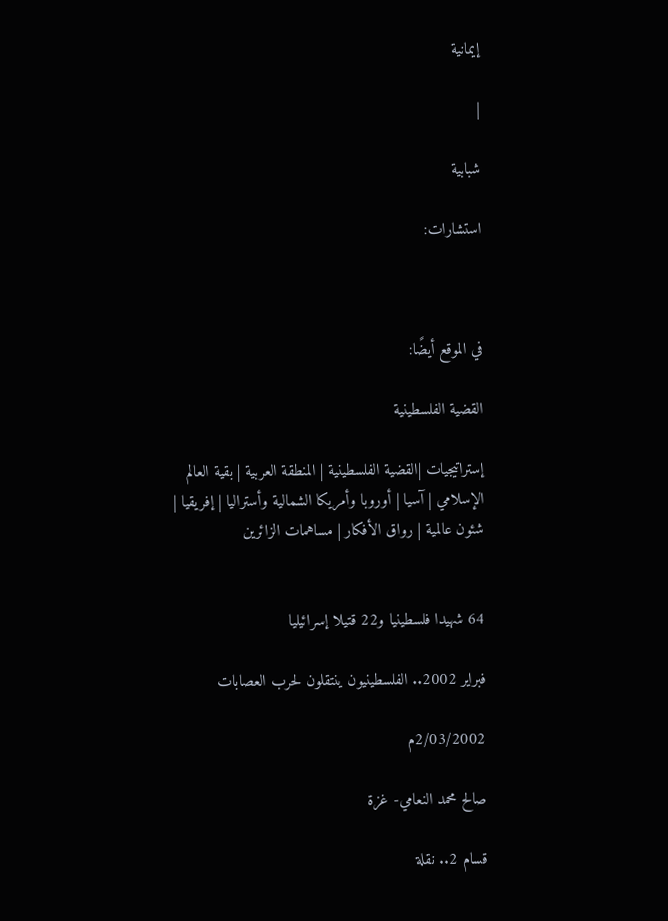إيمانية

|

شبابية

استشارات:



في الموقع أيضًا:

القضية الفلسطينية

إستراتيجيات |القضية الفلسطينية | المنطقة العربية | بقية العالم الإسلامي | آسيا | أوروبا وأمريكا الشمالية وأستراليا | إفريقيا | شئون عالمية | رواق الأفكار | مساهمات الزائرين


64 شهيدا فلسطينيا و22 قتيلا إسرائيليا

فبراير 2002.. الفلسطينيون ينتقلون لحرب العصابات

2/03/2002م

صالح محمد النعامي- غزة

قسام 2.. نقلة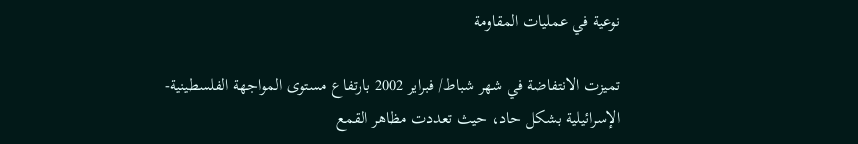نوعية في عمليات المقاومة

تميزت الانتفاضة في شهر شباط/ فبراير 2002 بارتفاع مستوى المواجهة الفلسطينية- الإسرائيلية بشكل حاد، حيث تعددت مظاهر القمع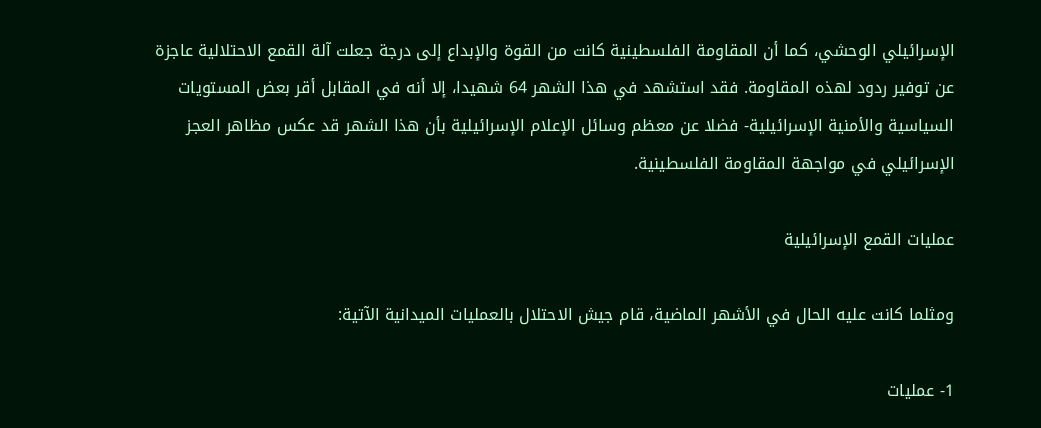الإسرائيلي الوحشي، كما أن المقاومة الفلسطينية كانت من القوة والإبداع إلى درجة جعلت آلة القمع الاحتلالية عاجزة عن توفير ردود لهذه المقاومة. فقد استشهد في هذا الشهر 64 شهيدا، إلا أنه في المقابل أقر بعض المستويات السياسية والأمنية الإسرائيلية- فضلا عن معظم وسائل الإعلام الإسرائيلية بأن هذا الشهر قد عكس مظاهر العجز الإسرائيلي في مواجهة المقاومة الفلسطينية.

عمليات القمع الإسرائيلية

ومثلما كانت عليه الحال في الأشهر الماضية، قام جيش الاحتلال بالعمليات الميدانية الآتية:

1- عمليات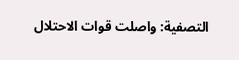التصفية: واصلت قوات الاحتلال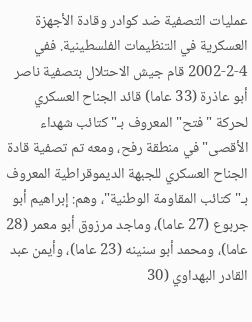عمليات التصفية ضد كوادر وقادة الأجهزة العسكرية في التنظيمات الفلسطينية. ففي 4-2-2002 قام جيش الاحتلال بتصفية ناصر أبو عاذرة (33 عاما) قائد الجناح العسكري لحركة "فتح" المعروف بـ"كتائب شهداء الأقصى" في منطقة رفح، ومعه تم تصفية قادة الجناح العسكري للجبهة الديموقراطية المعروف بـ"كتائب المقاومة الوطنية"، وهم: إبراهيم أبو جربوع (27 عاما)، وماجد مرزوق أبو معمر (28 عاما)، ومحمد أبو سنينه (23 عاما)، وأيمن عبد القادر البهداوي (30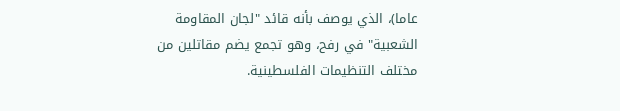عاما)، الذي يوصف بأنه قائد "لجان المقاومة الشعبية" في رفح، وهو تجمع يضم مقاتلين من مختلف التنظيمات الفلسطينية.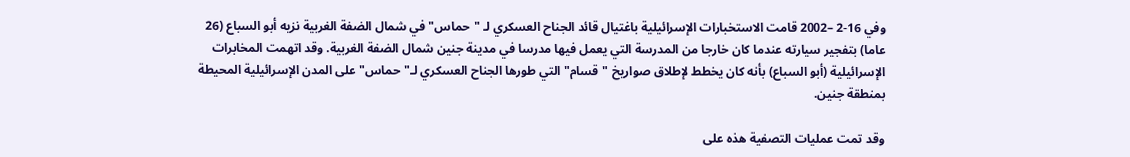وفي 16-2 –2002 قامت الاستخبارات الإسرائيلية باغتيال قائد الجناح العسكري لـ "حماس" في شمال الضفة الغربية نزيه أبو السباع (26 عاما) بتفجير سيارته عندما كان خارجا من المدرسة التي يعمل فيها مدرسا في مدينة جنين شمال الضفة الغربية. وقد اتهمت المخابرات الإسرائيلية (أبو السباع) بأنه كان يخطط لإطلاق صواريخ "قسام" التي طورها الجناح العسكري لـ"حماس" على المدن الإسرائيلية المحيطة بمنطقة جنين.

وقد تمت عمليات التصفية هذه على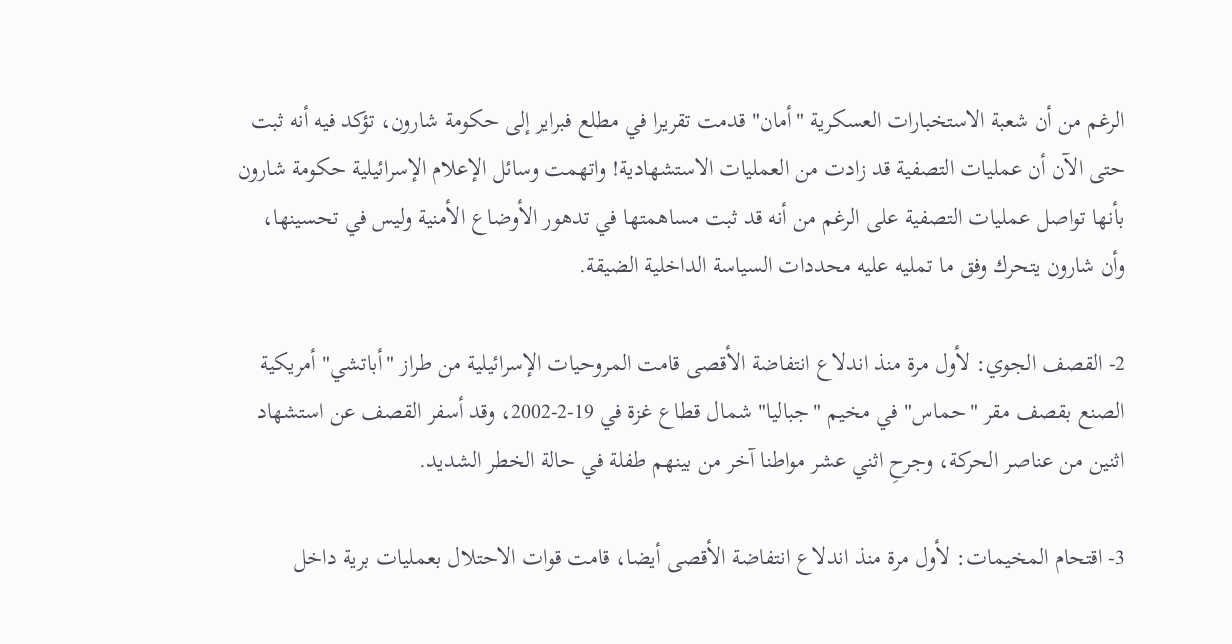الرغم من أن شعبة الاستخبارات العسكرية "أمان" قدمت تقريرا في مطلع فبراير إلى حكومة شارون، تؤكد فيه أنه ثبت حتى الآن أن عمليات التصفية قد زادت من العمليات الاستشهادية! واتهمت وسائل الإعلام الإسرائيلية حكومة شارون بأنها تواصل عمليات التصفية على الرغم من أنه قد ثبت مساهمتها في تدهور الأوضاع الأمنية وليس في تحسينها، وأن شارون يتحرك وفق ما تمليه عليه محددات السياسة الداخلية الضيقة.

2- القصف الجوي: لأول مرة منذ اندلاع انتفاضة الأقصى قامت المروحيات الإسرائيلية من طراز "أباتشي" أمريكية الصنع بقصف مقر "حماس" في مخيم "جباليا" شمال قطاع غزة في 19-2-2002، وقد أسفر القصف عن استشهاد اثنين من عناصر الحركة، وجرحِ اثني عشر مواطنا آخر من بينهم طفلة في حالة الخطر الشديد.

3- اقتحام المخيمات: لأول مرة منذ اندلاع انتفاضة الأقصى أيضا، قامت قوات الاحتلال بعمليات برية داخل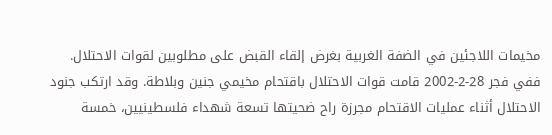مخيمات اللاجئين في الضفة الغربية بغرض إلقاء القبض على مطلوبين لقوات الاحتلال. ففي فجر 28-2-2002 قامت قوات الاحتلال باقتحام مخيمي جنين وبلاطة. وقد ارتكب جنود الاحتلال أثناء عمليات الاقتحام مجرزة راح ضحيتها تسعة شهداء فلسطينيين، خمسة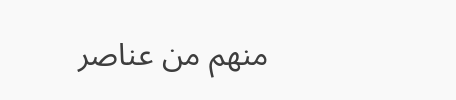منهم من عناصر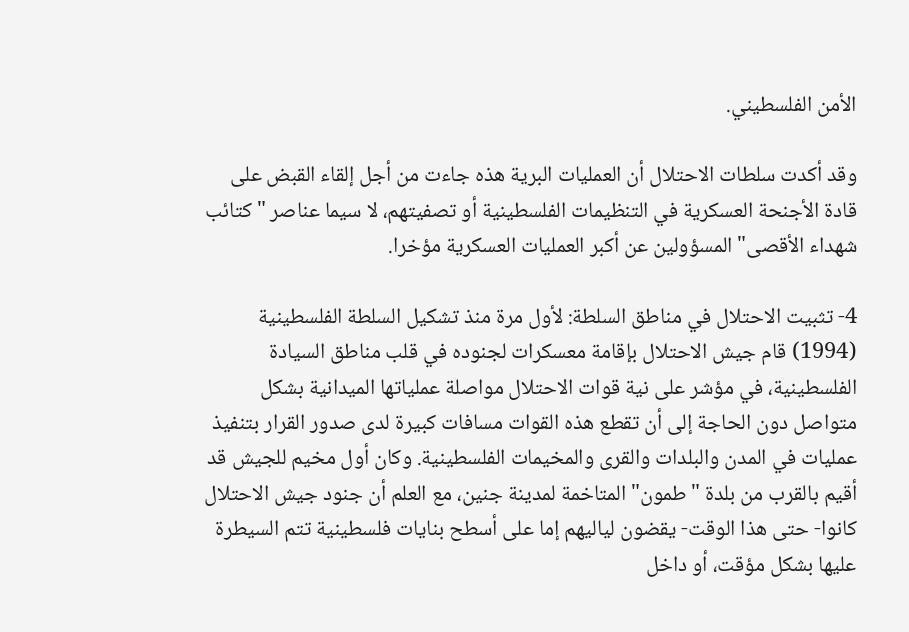الأمن الفلسطيني.

وقد أكدت سلطات الاحتلال أن العمليات البرية هذه جاءت من أجل إلقاء القبض على قادة الأجنحة العسكرية في التنظيمات الفلسطينية أو تصفيتهم، لا سيما عناصر "كتائب شهداء الأقصى" المسؤولين عن أكبر العمليات العسكرية مؤخرا.

4- تثبيت الاحتلال في مناطق السلطة: لأول مرة منذ تشكيل السلطة الفلسطينية (1994) قام جيش الاحتلال بإقامة معسكرات لجنوده في قلب مناطق السيادة الفلسطينية، في مؤشر على نية قوات الاحتلال مواصلة عملياتها الميدانية بشكل متواصل دون الحاجة إلى أن تقطع هذه القوات مسافات كبيرة لدى صدور القرار بتنفيذ عمليات في المدن والبلدات والقرى والمخيمات الفلسطينية. وكان أول مخيم للجيش قد أقيم بالقرب من بلدة "طمون" المتاخمة لمدينة جنين، مع العلم أن جنود جيش الاحتلال كانوا- حتى هذا الوقت- يقضون لياليهم إما على أسطح بنايات فلسطينية تتم السيطرة عليها بشكل مؤقت، أو داخل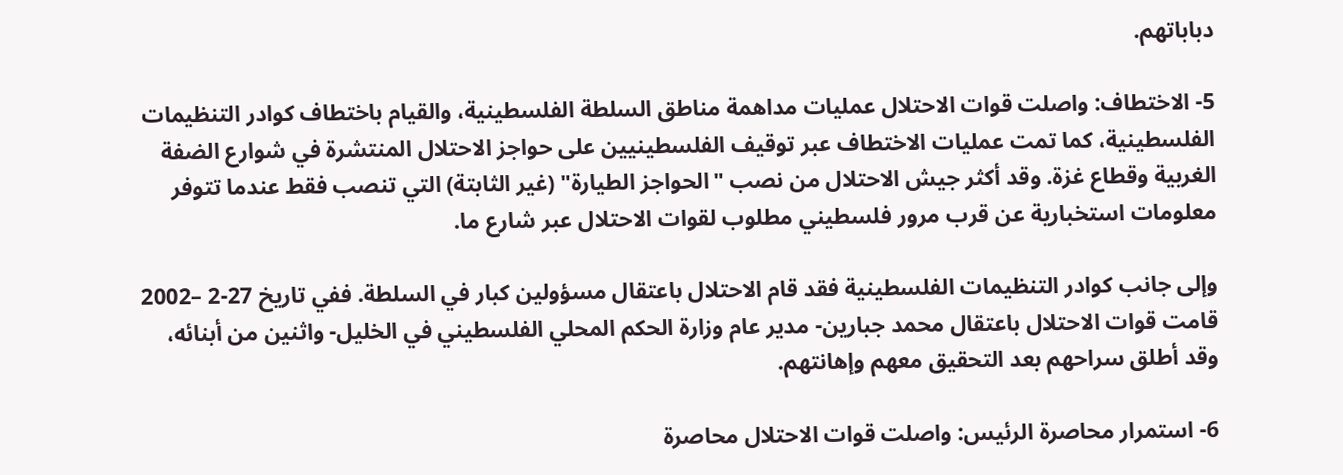دباباتهم.

5- الاختطاف: واصلت قوات الاحتلال عمليات مداهمة مناطق السلطة الفلسطينية، والقيام باختطاف كوادر التنظيمات الفلسطينية، كما تمت عمليات الاختطاف عبر توقيف الفلسطينيين على حواجز الاحتلال المنتشرة في شوارع الضفة الغربية وقطاع غزة. وقد أكثر جيش الاحتلال من نصب "الحواجز الطيارة" (غير الثابتة) التي تنصب فقط عندما تتوفر معلومات استخبارية عن قرب مرور فلسطيني مطلوب لقوات الاحتلال عبر شارع ما.

وإلى جانب كوادر التنظيمات الفلسطينية فقد قام الاحتلال باعتقال مسؤولين كبار في السلطة. ففي تاريخ 27-2 –2002 قامت قوات الاحتلال باعتقال محمد جبارين- مدير عام وزارة الحكم المحلي الفلسطيني في الخليل- واثنين من أبنائه، وقد أطلق سراحهم بعد التحقيق معهم وإهانتهم.

6- استمرار محاصرة الرئيس: واصلت قوات الاحتلال محاصرة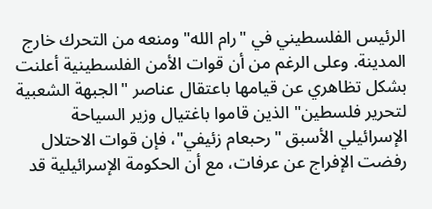الرئيس الفلسطيني في "رام الله" ومنعه من التحرك خارج المدينة. وعلى الرغم من أن قوات الأمن الفلسطينية أعلنت بشكل تظاهري عن قيامها باعتقال عناصر "الجبهة الشعبية لتحرير فلسطين" الذين قاموا باغتيال وزير السياحة الإسرائيلي الأسبق "رحبعام زئيفي"، فإن قوات الاحتلال رفضت الإفراج عن عرفات، مع أن الحكومة الإسرائيلية قد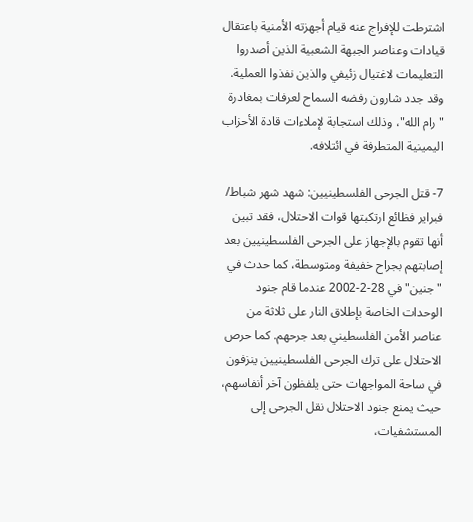اشترطت للإفراج عنه قيام أجهزته الأمنية باعتقال قيادات وعناصر الجبهة الشعبية الذين أصدروا التعليمات لاغتيال زئيفي والذين نفذوا العملية. وقد جدد شارون رفضه السماح لعرفات بمغادرة "رام الله"، وذلك استجابة لإملاءات قادة الأحزاب اليمينية المتطرفة في ائتلافه.

7- قتل الجرحى الفلسطينيين: شهد شهر شباط/ فبراير فظائع ارتكبتها قوات الاحتلال، فقد تبين أنها تقوم بالإجهاز على الجرحى الفلسطينيين بعد إصابتهم بجراح خفيفة ومتوسطة، كما حدث في "جنين" في 28-2-2002 عندما قام جنود الوحدات الخاصة بإطلاق النار على ثلاثة من عناصر الأمن الفلسطيني بعد جرحهم. كما حرص الاحتلال على ترك الجرحى الفلسطينيين ينزفون في ساحة المواجهات حتى يلفظون آخر أنفاسهم، حيث يمنع جنود الاحتلال نقل الجرحى إلى المستشفيات،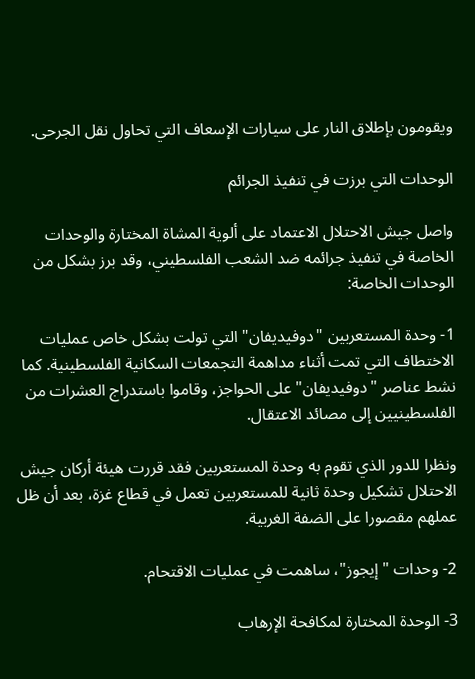ويقومون بإطلاق النار على سيارات الإسعاف التي تحاول نقل الجرحى.

الوحدات التي برزت في تنفيذ الجرائم

واصل جيش الاحتلال الاعتماد على ألوية المشاة المختارة والوحدات الخاصة في تنفيذ جرائمه ضد الشعب الفلسطيني، وقد برز بشكل من الوحدات الخاصة:

1- وحدة المستعربين "دوفيديفان" التي تولت بشكل خاص عمليات الاختطاف التي تمت أثناء مداهمة التجمعات السكانية الفلسطينية. كما نشط عناصر "دوفيديفان" على الحواجز، وقاموا باستدراج العشرات من الفلسطينيين إلى مصائد الاعتقال.

ونظرا للدور الذي تقوم به وحدة المستعربين فقد قررت هيئة أركان جيش الاحتلال تشكيل وحدة ثانية للمستعربين تعمل في قطاع غزة، بعد أن ظل عملهم مقصورا على الضفة الغربية.

2- وحدات "إيجوز"، ساهمت في عمليات الاقتحام.

3- الوحدة المختارة لمكافحة الإرهاب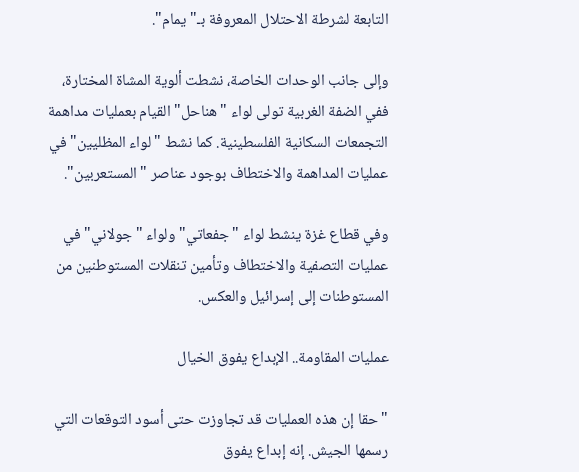التابعة لشرطة الاحتلال المعروفة بـ"يمام".

وإلى جانب الوحدات الخاصة، نشطت ألوية المشاة المختارة، ففي الضفة الغربية تولى لواء "هناحل" القيام بعمليات مداهمة التجمعات السكانية الفلسطينية. كما نشط "لواء المظليين" في عمليات المداهمة والاختطاف بوجود عناصر "المستعربين".

وفي قطاع غزة ينشط لواء "جفعاتي" ولواء "جولاني" في عمليات التصفية والاختطاف وتأمين تنقلات المستوطنين من المستوطنات إلى إسرائيل والعكس.

عمليات المقاومة.. الإبداع يفوق الخيال

"حقا إن هذه العمليات قد تجاوزت حتى أسود التوقعات التي رسمها الجيش. إنه إبداع يفوق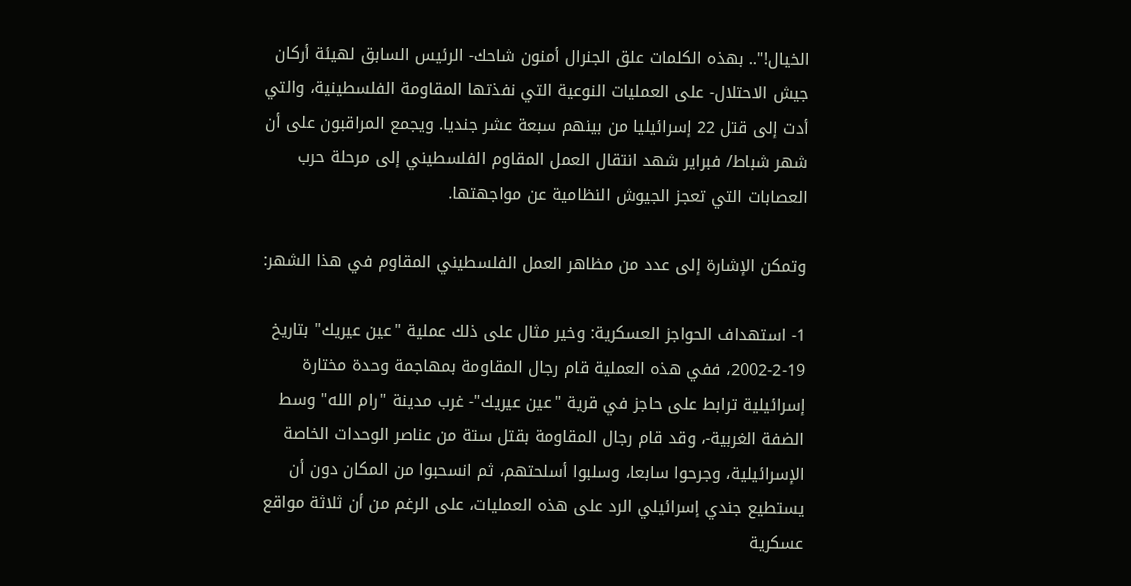الخيال!".. بهذه الكلمات علق الجنرال أمنون شاحك- الرئيس السابق لهيئة أركان جيش الاحتلال- على العمليات النوعية التي نفذتها المقاومة الفلسطينية، والتي أدت إلى قتل 22 إسرائيليا من بينهم سبعة عشر جنديا. ويجمع المراقبون على أن شهر شباط/ فبراير شهد انتقال العمل المقاوم الفلسطيني إلى مرحلة حرب العصابات التي تعجز الجيوش النظامية عن مواجهتها.

وتمكن الإشارة إلى عدد من مظاهر العمل الفلسطيني المقاوم في هذا الشهر:

1- استهداف الحواجز العسكرية: وخير مثال على ذلك عملية "عين عيريك" بتاريخ 19-2-2002، ففي هذه العملية قام رجال المقاومة بمهاجمة وحدة مختارة إسرائيلية ترابط على حاجز في قرية "عين عيريك"- غرب مدينة "رام الله" وسط الضفة الغربية-، وقد قام رجال المقاومة بقتل ستة من عناصر الوحدات الخاصة الإسرائيلية، وجرحوا سابعا، وسلبوا أسلحتهم، ثم انسحبوا من المكان دون أن يستطيع جندي إسرائيلي الرد على هذه العمليات، على الرغم من أن ثلاثة مواقع عسكرية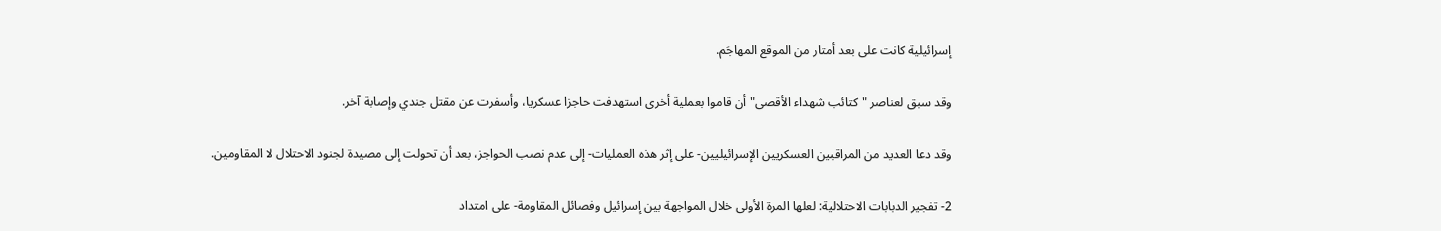إسرائيلية كانت على بعد أمتار من الموقع المهاجَم.

وقد سبق لعناصر "كتائب شهداء الأقصى" أن قاموا بعملية أخرى استهدفت حاجزا عسكريا، وأسفرت عن مقتل جندي وإصابة آخر.

وقد دعا العديد من المراقبين العسكريين الإسرائيليين- على إثر هذه العمليات- إلى عدم نصب الحواجز، بعد أن تحولت إلى مصيدة لجنود الاحتلال لا المقاومين.

2- تفجير الدبابات الاحتلالية: لعلها المرة الأولى خلال المواجهة بين إسرائيل وفصائل المقاومة- على امتداد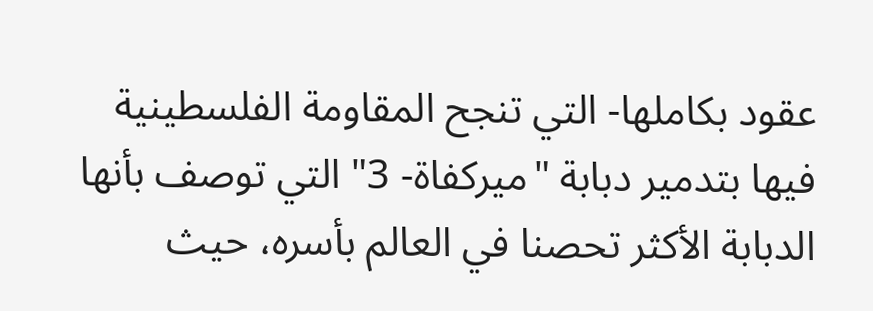عقود بكاملها- التي تنجح المقاومة الفلسطينية فيها بتدمير دبابة "ميركفاة- 3" التي توصف بأنها الدبابة الأكثر تحصنا في العالم بأسره، حيث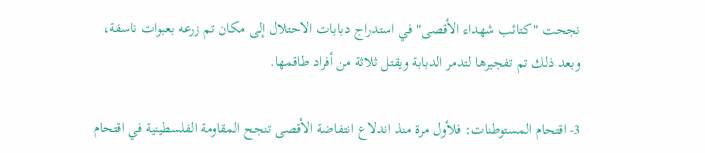نجحت "كتائب شهداء الأقصى" في استدراج دبابات الاحتلال إلى مكان تم زرعه بعبوات ناسفة، وبعد ذلك تم تفجيرها لتدمر الدبابة ويقتل ثلاثة من أفراد طاقمها.

3- اقتحام المستوطنات: فلأول مرة منذ اندلاع انتفاضة الأقصى تنجح المقاومة الفلسطينية في اقتحام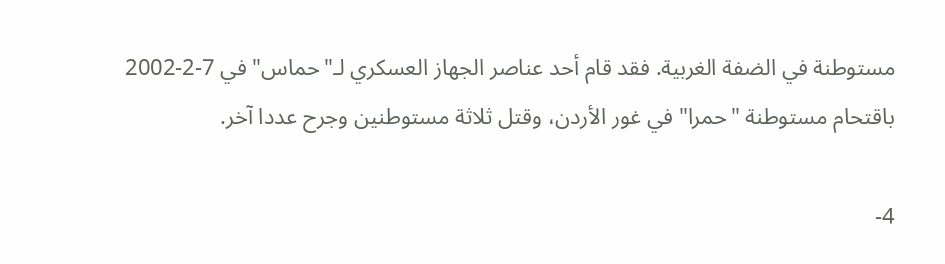مستوطنة في الضفة الغربية. فقد قام أحد عناصر الجهاز العسكري لـ"حماس" في 7-2-2002 باقتحام مستوطنة "حمرا" في غور الأردن، وقتل ثلاثة مستوطنين وجرح عددا آخر.

4-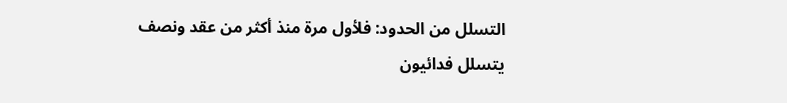التسلل من الحدود: فلأول مرة منذ أكثر من عقد ونصف يتسلل فدائيون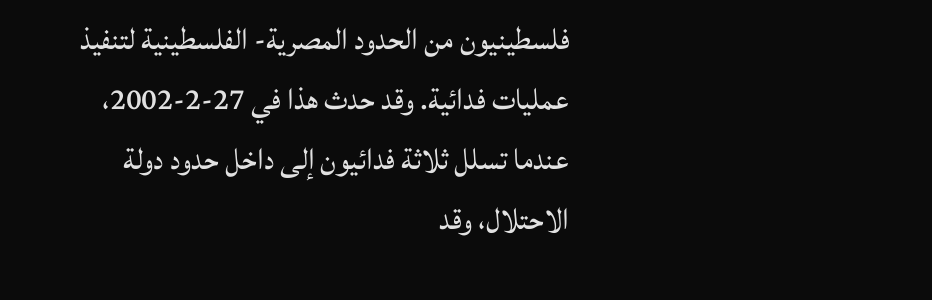فلسطينيون من الحدود المصرية- الفلسطينية لتنفيذ عمليات فدائية. وقد حدث هذا في 27-2-2002، عندما تسلل ثلاثة فدائيون إلى داخل حدود دولة الاحتلال، وقد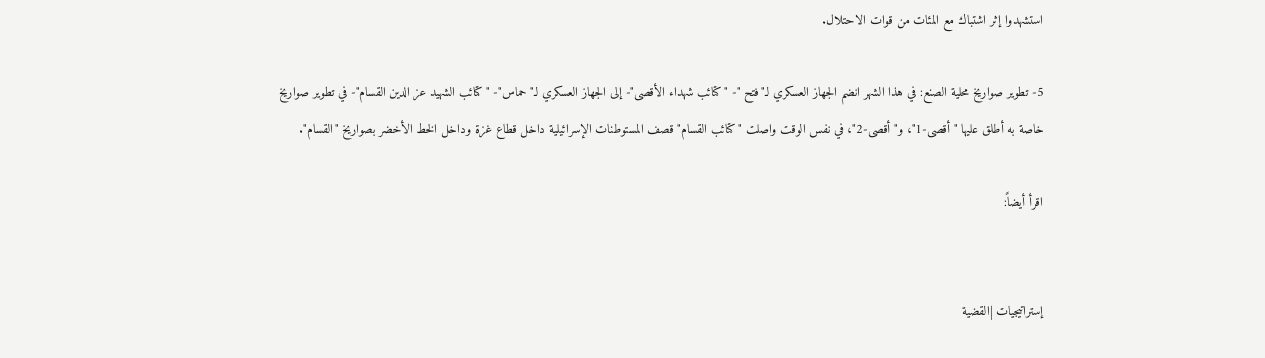استشهدوا إثر اشتباك مع المئات من قوات الاحتلال.

5- تطوير صواريخ محلية الصنع: في هذا الشهر انضم الجهاز العسكري لـ"فتح "- "كتائب شهداء الأقصى"- إلى الجهاز العسكري لـ"حماس"- "كتائب الشهيد عز الدين القسام"- في تطوير صواريخ خاصة به أطلق عليها "أقصى-1"، و"أقصى-2"، في نفس الوقت واصلت "كتائب القسام" قصف المستوطنات الإسرائيلية داخل قطاع غزة وداخل الخط الأخضر بصواريخ "القسام".

اقرأ أيضاً:


إستراتيجيات |القضية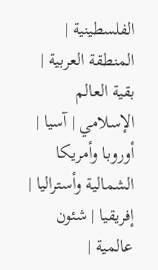الفلسطينية | المنطقة العربية | بقية العالم الإسلامي | آسيا | أوروبا وأمريكا الشمالية وأستراليا | إفريقيا | شئون عالمية |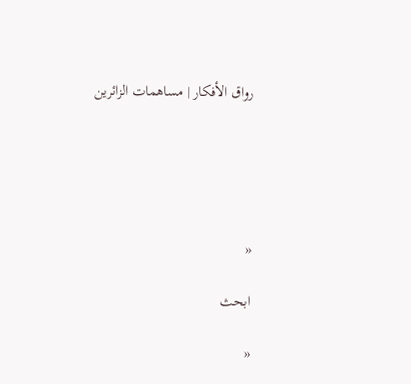رواق الأفكار | مساهمات الزائرين





«

ابحث

«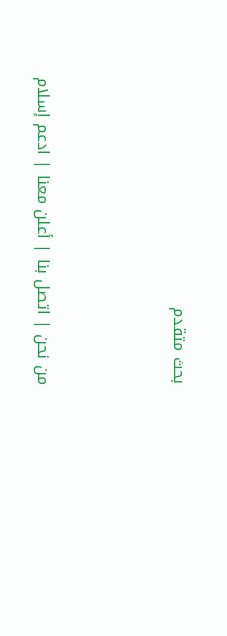بحث متقدم



من نحن | اتصل بنا | أعلن معنا | ادعم إسلام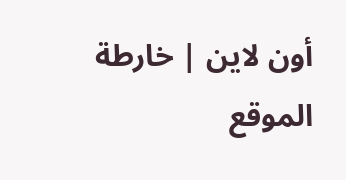أون لاين | خارطة الموقع